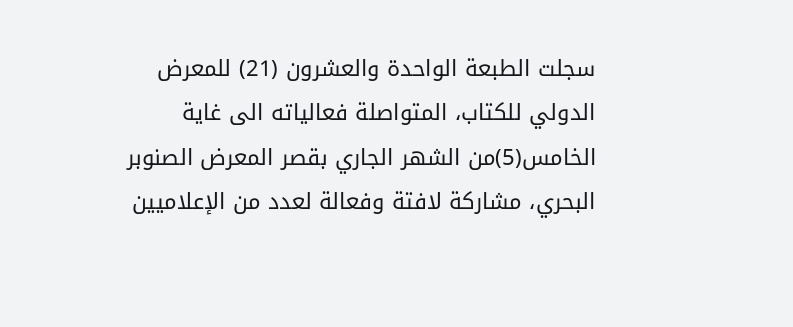سجلت الطبعة الواحدة والعشرون (21) للمعرض الدولي للكتاب، المتواصلة فعالياته الى غاية الخامس(5)من الشهر الجاري بقصر المعرض الصنوبر البحري، مشاركة لافتة وفعالة لعدد من الإعلاميين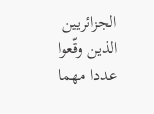الجزائريين الذين وقّعوا عددا مهما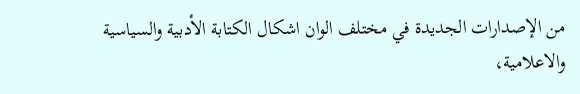من الإصدارات الجديدة في مختلف الوان اشكال الكتابة الأدبية والسياسية والاعلامية،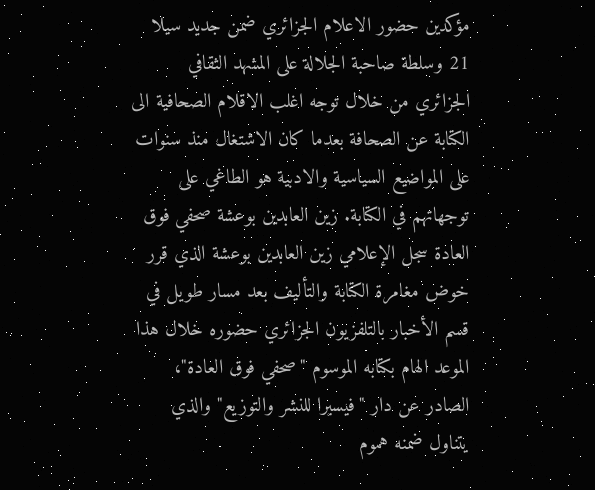مؤكدين حضور الاعلام الجزائري ضمن جديد سيلا 21 وسلطة صاحبة الجلالة على المشهد الثقافي الجزائري من خلال توجه اغلب الاقلام الصحافية الى الكتابة عن الصحافة بعدما كان الاشتغال منذ سنوات على المواضيع السياسية والادبية هو الطاغي على توجهاتهم في الكتابة. زين العابدين بوعشة صحفي فوق العادة سجل الإعلامي زين العابدين بوعشة الذي قرر خوض مغامرة الكتابة والتأليف بعد مسار طويل في قسم الأخبار بالتلفزيون الجزائري حضوره خلال هذا الموعد الهام بكتابه الموسوم "صحفي فوق العادة"، الصادر عن دار "فيسيرا للنشر والتوزيع" والذي يتناول ضمنه هموم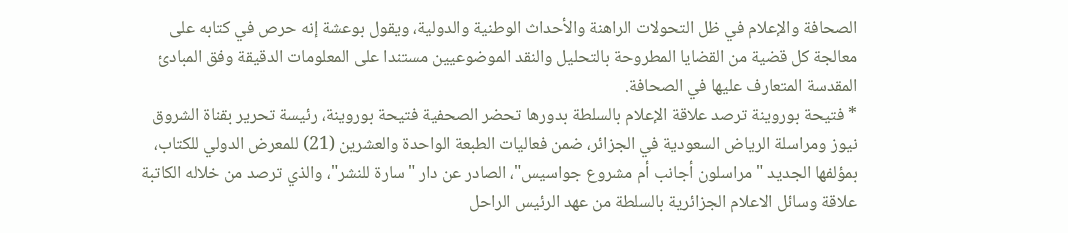الصحافة والإعلام في ظل التحولات الراهنة والأحداث الوطنية والدولية، ويقول بوعشة إنه حرص في كتابه على معالجة كل قضية من القضايا المطروحة بالتحليل والنقد الموضوعيين مستندا على المعلومات الدقيقة وفق المبادئ المقدسة المتعارف عليها في الصحافة.
* فتيحة بوروينة ترصد علاقة الإعلام بالسلطة بدورها تحضر الصحفية فتيحة بوروينة، رئيسة تحرير بقناة الشروق نيوز ومراسلة الرياض السعودية في الجزائر، ضمن فعاليات الطبعة الواحدة والعشرين (21) للمعرض الدولي للكتاب، بمؤلفها الجديد "مراسلون أجانب أم مشروع جواسيس"، الصادر عن دار "سارة للنشر"، والذي ترصد من خلاله الكاتبة علاقة وسائل الاعلام الجزائرية بالسلطة من عهد الرئيس الراحل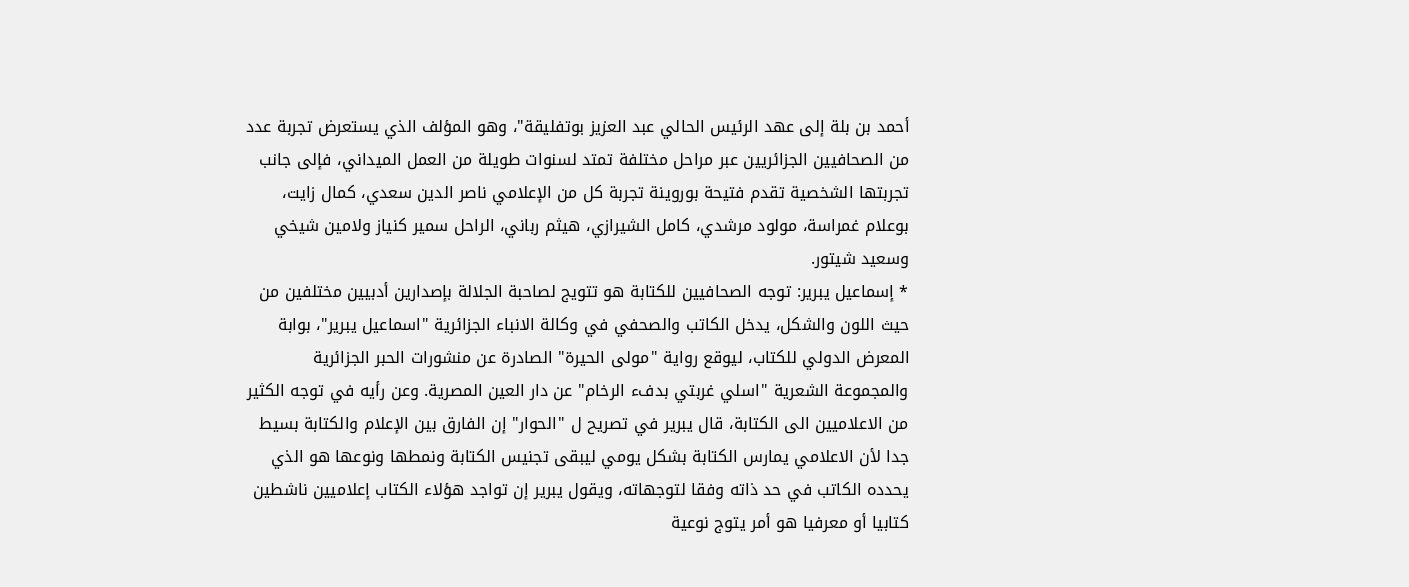أحمد بن بلة إلى عهد الرئيس الحالي عبد العزيز بوتفليقة"، وهو المؤلف الذي يستعرض تجربة عدد من الصحافيين الجزائريين عبر مراحل مختلفة تمتد لسنوات طويلة من العمل الميداني، فإلى جانب تجربتها الشخصية تقدم فتيحة بوروينة تجربة كل من الإعلامي ناصر الدين سعدي، كمال زايت، بوعلام غمراسة، مولود مرشدي، كامل الشيرازي، هيثم رباني، الراحل سمير كنياز ولامين شيخي وسعيد شيتور.
* إسماعيل يبرير: توجه الصحافيين للكتابة هو تتويج لصاحبة الجلالة بإصدارين أدبيين مختلفين من حيث اللون والشكل، يدخل الكاتب والصحفي في وكالة الانباء الجزائرية "اسماعيل يبرير"، بوابة المعرض الدولي للكتاب، ليوقع رواية "مولى الحيرة" الصادرة عن منشورات الحبر الجزائرية والمجموعة الشعرية "اسلي غربتي بدفء الرخام" عن دار العين المصرية. وعن رأيه في توجه الكثير من الاعلاميين الى الكتابة، قال يبرير في تصريح ل "الحوار" إن الفارق بين الإعلام والكتابة بسيط جدا لأن الاعلامي يمارس الكتابة بشكل يومي ليبقى تجنيس الكتابة ونمطها ونوعها هو الذي يحدده الكاتب في حد ذاته وفقا لتوجهاته، ويقول يبرير إن تواجد هؤلاء الكتاب إعلاميين ناشطين كتابيا أو معرفيا هو أمر يتوج نوعية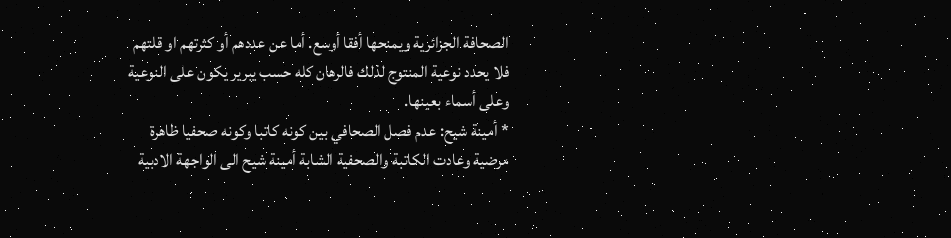الصحافة الجزائرية ويمنحها أفقا أوسع. أما عن عددهم أو كثرتهم او قلتهم فلا يحدد نوعية المنتوج لذلك فالرهان كله حسب يبرير يكون على النوعية وعلى أسماء بعينها.
* أمينة شيح: عدم فصل الصحافي بين كونه كاتبا وكونه صحفيا ظاهرة مرضية وعادت الكاتبة والصحفية الشابة أمينة شيح الى الواجهة الادبية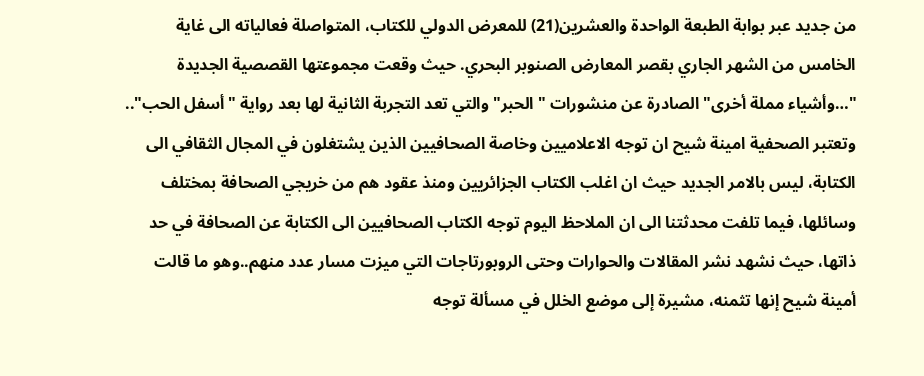من جديد عبر بوابة الطبعة الواحدة والعشرين(21) للمعرض الدولي للكتاب، المتواصلة فعالياته الى غاية الخامس من الشهر الجاري بقصر المعارض الصنوبر البحري. حيث وقعت مجموعتها القصصية الجديدة "…وأشياء مملة أخرى" الصادرة عن منشورات "الحبر" والتي تعد التجربة الثانية لها بعد رواية "أسفل الحب".. وتعتبر الصحفية امينة شيح ان توجه الاعلاميين وخاصة الصحافيين الذين يشتغلون في المجال الثقافي الى الكتابة، ليس بالامر الجديد حيث ان اغلب الكتاب الجزائريين ومنذ عقود هم من خريجي الصحافة بمختلف وسائلها، فيما تلفت محدثتنا الى ان الملاحظ اليوم توجه الكتاب الصحافيين الى الكتابة عن الصحافة في حد ذاتها، حيث نشهد نشر المقالات والحوارات وحتى الروبورتاجات التي ميزت مسار عدد منهم..وهو ما قالت أمينة شيح إنها تثمنه، مشيرة إلى موضع الخلل في مسألة توجه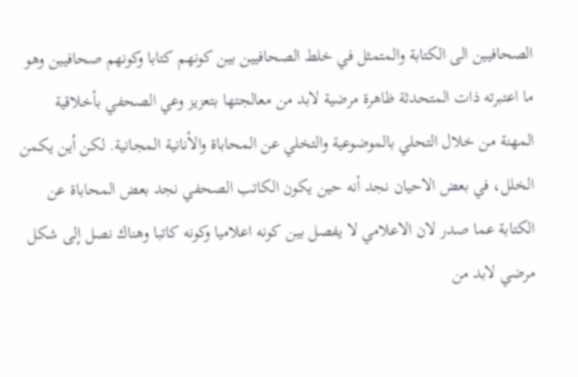الصحافيين الى الكتابة والمتمثل في خلط الصحافيين بين كونهم كتابا وكونهم صحافيين وهو ما اعتبرته ذات المتحدثة ظاهرة مرضية لابد من معالجتها بتعزيز وعي الصحفي بأخلاقية المهنة من خلال التحلي بالموضوعية والتخلي عن المحاباة والأنانية المجانية. لكن أين يكمن الخلل، في بعض الاحيان نجد أنه حين يكون الكاتب الصحفي نجد بعض المحاباة عن الكتابة عما صدر لان الاعلامي لا يفصل بين كونه اعلاميا وكونه كاتبا وهناك نصل إلى شكل مرضي لابد من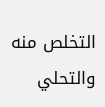التخلص منه والتحلي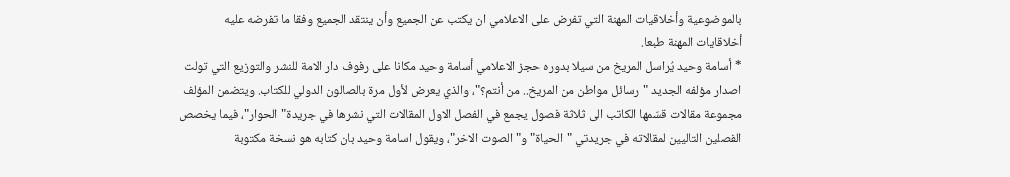بالموضوعية وأخلاقيات المهنة التي تفرض على الاعلامي ان يكتب عن الجميع وأن ينتقد الجميع وفقا ما تفرضه عليه أخلاقايات المهنة طبعا.
* أسامة وحيد يُراسل المريخ من سيلا بدوره حجز الاعلامي أسامة وحيد مكانا على رفوف دار الامة للنشر والتوزيع التي تولت اصدار مؤلفه الجديد "رسائل مواطن من المريخ.. من أنتم؟"، والذي يعرض لأول مرة بالصالون الدولي للكتاب. ويتضمن المؤلف مجموعة مقالات قسّمها الكاتب الى ثلاثة فصول يجمع في الفصل الاول المقالات التي نشرها في جريدة"الحوار"، فيما يخصص الفصلين التاليين لمقالاته في جريدتي "الحياة" و" الصوت الاخر"، ويقول اسامة وحيد بان كتابه هو نسخة مكتوبة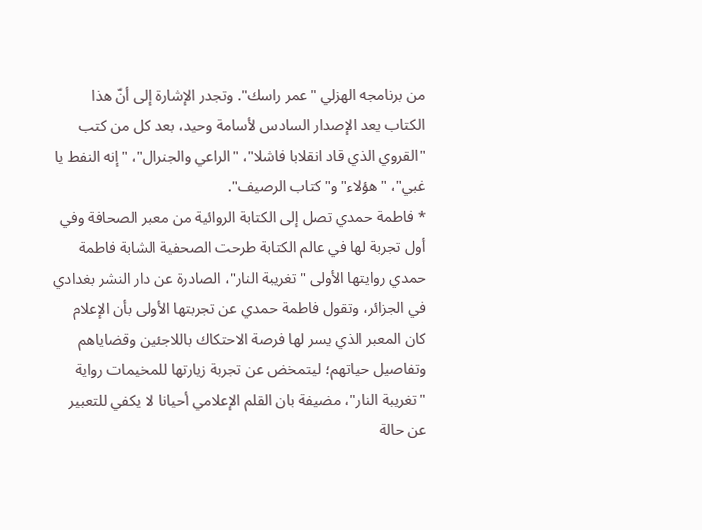من برنامجه الهزلي "عمر راسك". وتجدر الإشارة إلى أنّ هذا الكتاب يعد الإصدار السادس لأسامة وحيد، بعد كل من كتب "القروي الذي قاد انقلابا فاشلا"، "الراعي والجنرال"، "إنه النفط يا غبي"، "هؤلاء" و"كتاب الرصيف".
* فاطمة حمدي تصل إلى الكتابة الروائية من معبر الصحافة وفي أول تجربة لها في عالم الكتابة طرحت الصحفية الشابة فاطمة حمدي روايتها الأولى "تغريبة النار"، الصادرة عن دار النشر بغدادي في الجزائر، وتقول فاطمة حمدي عن تجربتها الأولى بأن الإعلام كان المعبر الذي يسر لها فرصة الاحتكاك باللاجئين وقضاياهم وتفاصيل حياتهم؛ ليتمخض عن تجربة زيارتها للمخيمات رواية "تغريبة النار"، مضيفة بان القلم الإعلامي أحيانا لا يكفي للتعبير عن حالة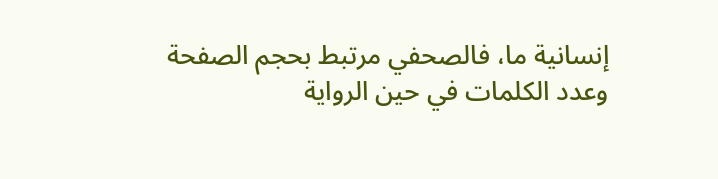إنسانية ما، فالصحفي مرتبط بحجم الصفحة وعدد الكلمات في حين الرواية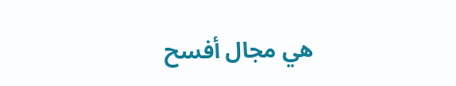هي مجال أفسح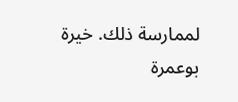لممارسة ذلك. خيرة بوعمرة